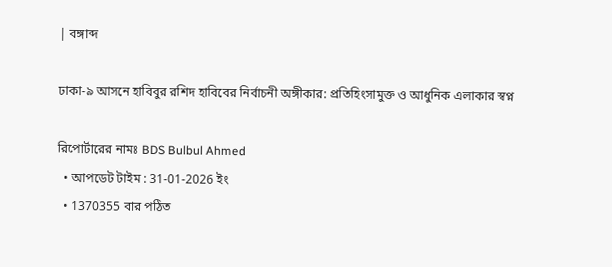| বঙ্গাব্দ

ঢাকা-৯ আসনে হাবিবুর রশিদ হাবিবের নির্বাচনী অঙ্গীকার: প্রতিহিংসামুক্ত ও আধুনিক এলাকার স্বপ্ন

রিপোর্টারের নামঃ BDS Bulbul Ahmed
  • আপডেট টাইম : 31-01-2026 ইং
  • 1370355 বার পঠিত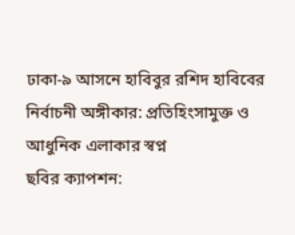ঢাকা-৯ আসনে হাবিবুর রশিদ হাবিবের নির্বাচনী অঙ্গীকার: প্রতিহিংসামুক্ত ও আধুনিক এলাকার স্বপ্ন
ছবির ক্যাপশন: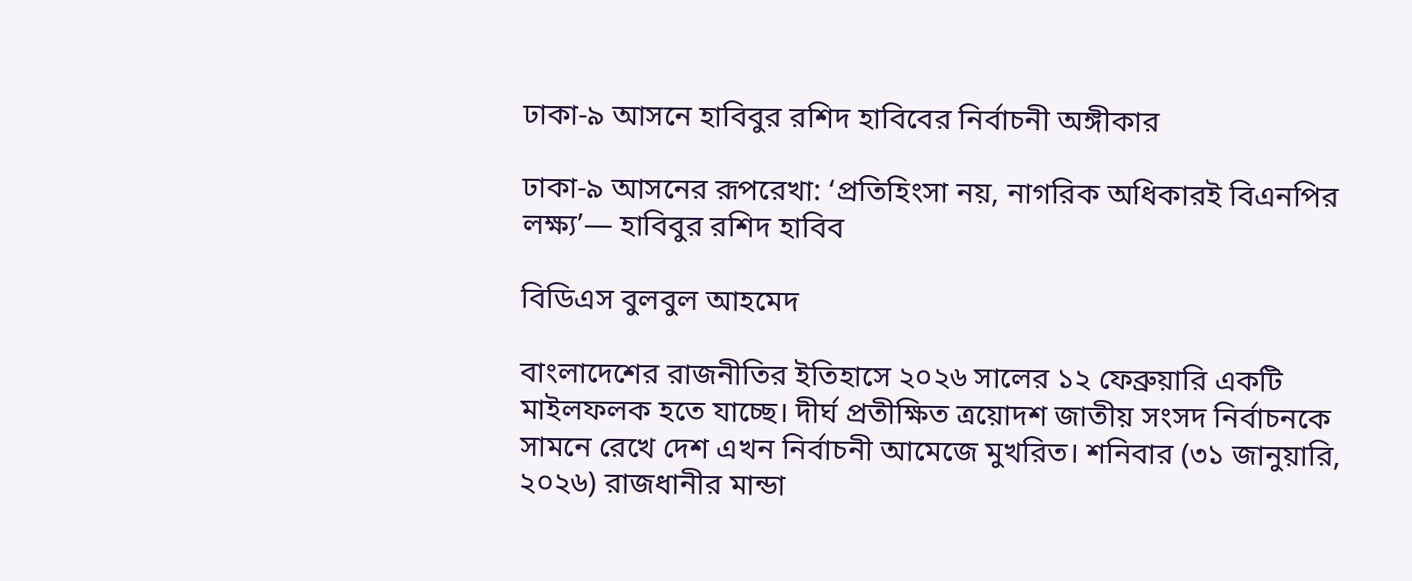ঢাকা-৯ আসনে হাবিবুর রশিদ হাবিবের নির্বাচনী অঙ্গীকার

ঢাকা-৯ আসনের রূপরেখা: ‘প্রতিহিংসা নয়, নাগরিক অধিকারই বিএনপির লক্ষ্য’— হাবিবুর রশিদ হাবিব

বিডিএস বুলবুল আহমেদ

বাংলাদেশের রাজনীতির ইতিহাসে ২০২৬ সালের ১২ ফেব্রুয়ারি একটি মাইলফলক হতে যাচ্ছে। দীর্ঘ প্রতীক্ষিত ত্রয়োদশ জাতীয় সংসদ নির্বাচনকে সামনে রেখে দেশ এখন নির্বাচনী আমেজে মুখরিত। শনিবার (৩১ জানুয়ারি, ২০২৬) রাজধানীর মান্ডা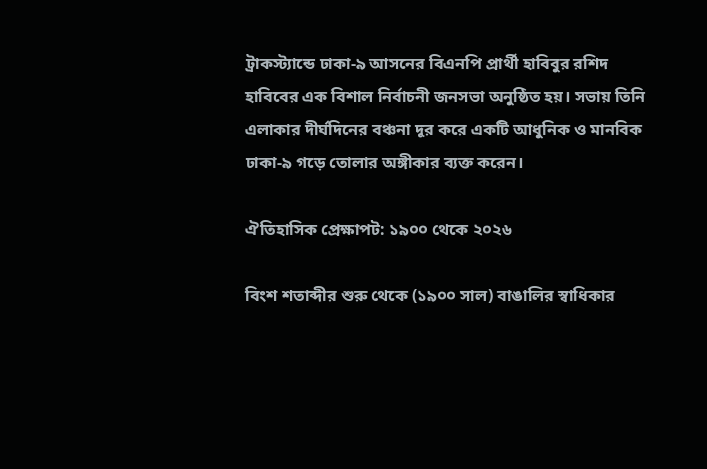ট্রাকস্ট্যান্ডে ঢাকা-৯ আসনের বিএনপি প্রার্থী হাবিবুর রশিদ হাবিবের এক বিশাল নির্বাচনী জনসভা অনুষ্ঠিত হয়। সভায় তিনি এলাকার দীর্ঘদিনের বঞ্চনা দূর করে একটি আধুনিক ও মানবিক ঢাকা-৯ গড়ে তোলার অঙ্গীকার ব্যক্ত করেন।

ঐতিহাসিক প্রেক্ষাপট: ১৯০০ থেকে ২০২৬

বিংশ শতাব্দীর শুরু থেকে (১৯০০ সাল) বাঙালির স্বাধিকার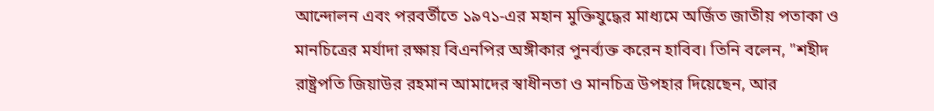আন্দোলন এবং পরবর্তীতে ১৯৭১-এর মহান মুক্তিযুদ্ধের মাধ্যমে অর্জিত জাতীয় পতাকা ও মানচিত্রের মর্যাদা রক্ষায় বিএনপির অঙ্গীকার পুনর্ব্যক্ত করেন হাবিব। তিনি বলেন, "শহীদ রাষ্ট্রপতি জিয়াউর রহমান আমাদের স্বাধীনতা ও মানচিত্র উপহার দিয়েছেন, আর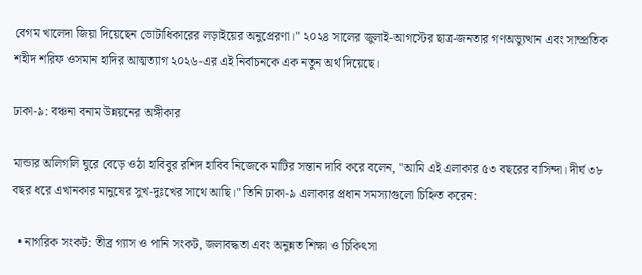বেগম খালেদা জিয়া দিয়েছেন ভোটাধিকারের লড়াইয়ের অনুপ্রেরণা।" ২০২৪ সালের জুলাই-আগস্টের ছাত্র-জনতার গণঅভ্যুত্থান এবং সাম্প্রতিক শহীদ শরিফ ওসমান হাদির আত্মত্যাগ ২০২৬-এর এই নির্বাচনকে এক নতুন অর্থ দিয়েছে।

ঢাকা-৯: বঞ্চনা বনাম উন্নয়নের অঙ্গীকার

মান্ডার অলিগলি ঘুরে বেড়ে ওঠা হাবিবুর রশিদ হাবিব নিজেকে মাটির সন্তান দাবি করে বলেন, "আমি এই এলাকার ৫৩ বছরের বাসিন্দা। দীর্ঘ ৩৮ বছর ধরে এখানকার মানুষের সুখ-দুঃখের সাথে আছি।" তিনি ঢাকা-৯ এলাকার প্রধান সমস্যাগুলো চিহ্নিত করেন:

  • নাগরিক সংকট: তীব্র গ্যাস ও পানি সংকট, জলাবদ্ধতা এবং অনুন্নত শিক্ষা ও চিকিৎসা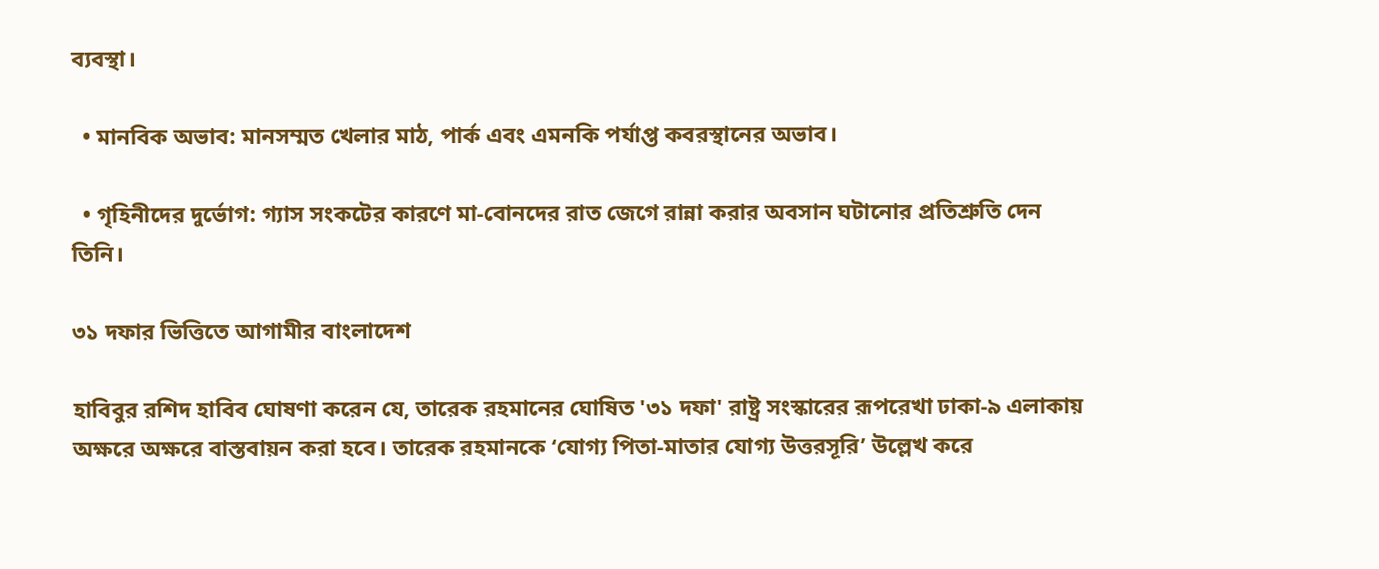ব্যবস্থা।

  • মানবিক অভাব: মানসম্মত খেলার মাঠ, পার্ক এবং এমনকি পর্যাপ্ত কবরস্থানের অভাব।

  • গৃহিনীদের দুর্ভোগ: গ্যাস সংকটের কারণে মা-বোনদের রাত জেগে রান্না করার অবসান ঘটানোর প্রতিশ্রুতি দেন তিনি।

৩১ দফার ভিত্তিতে আগামীর বাংলাদেশ

হাবিবুর রশিদ হাবিব ঘোষণা করেন যে, তারেক রহমানের ঘোষিত '৩১ দফা' রাষ্ট্র সংস্কারের রূপরেখা ঢাকা-৯ এলাকায় অক্ষরে অক্ষরে বাস্তবায়ন করা হবে। তারেক রহমানকে ‘যোগ্য পিতা-মাতার যোগ্য উত্তরসূরি’ উল্লেখ করে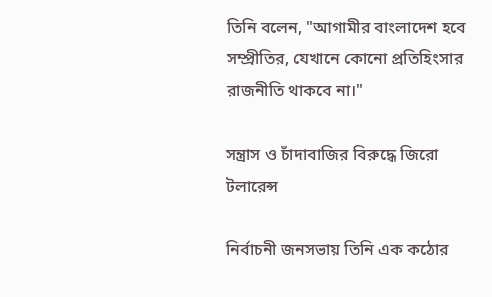তিনি বলেন, "আগামীর বাংলাদেশ হবে সম্প্রীতির, যেখানে কোনো প্রতিহিংসার রাজনীতি থাকবে না।"

সন্ত্রাস ও চাঁদাবাজির বিরুদ্ধে জিরো টলারেন্স

নির্বাচনী জনসভায় তিনি এক কঠোর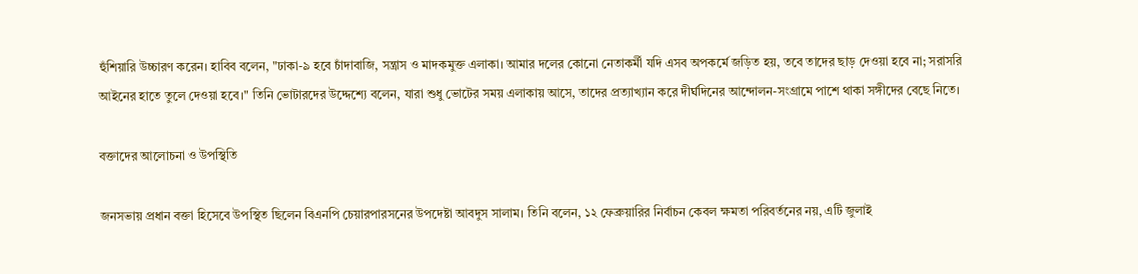হুঁশিয়ারি উচ্চারণ করেন। হাবিব বলেন, "ঢাকা-৯ হবে চাঁদাবাজি, সন্ত্রাস ও মাদকমুক্ত এলাকা। আমার দলের কোনো নেতাকর্মী যদি এসব অপকর্মে জড়িত হয়, তবে তাদের ছাড় দেওয়া হবে না; সরাসরি আইনের হাতে তুলে দেওয়া হবে।" তিনি ভোটারদের উদ্দেশ্যে বলেন, যারা শুধু ভোটের সময় এলাকায় আসে, তাদের প্রত্যাখ্যান করে দীর্ঘদিনের আন্দোলন-সংগ্রামে পাশে থাকা সঙ্গীদের বেছে নিতে।

বক্তাদের আলোচনা ও উপস্থিতি

জনসভায় প্রধান বক্তা হিসেবে উপস্থিত ছিলেন বিএনপি চেয়ারপারসনের উপদেষ্টা আবদুস সালাম। তিনি বলেন, ১২ ফেব্রুয়ারির নির্বাচন কেবল ক্ষমতা পরিবর্তনের নয়, এটি জুলাই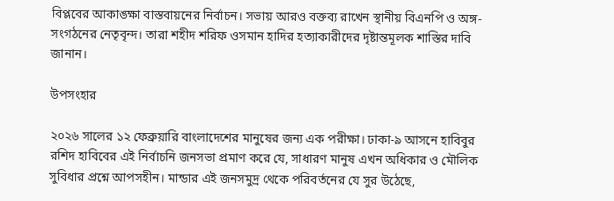বিপ্লবের আকাঙ্ক্ষা বাস্তবায়নের নির্বাচন। সভায় আরও বক্তব্য রাখেন স্থানীয় বিএনপি ও অঙ্গ-সংগঠনের নেতৃবৃন্দ। তারা শহীদ শরিফ ওসমান হাদির হত্যাকারীদের দৃষ্টান্তমূলক শাস্তির দাবি জানান।

উপসংহার

২০২৬ সালের ১২ ফেব্রুয়ারি বাংলাদেশের মানুষের জন্য এক পরীক্ষা। ঢাকা-৯ আসনে হাবিবুর রশিদ হাবিবের এই নির্বাচনি জনসভা প্রমাণ করে যে, সাধারণ মানুষ এখন অধিকার ও মৌলিক সুবিধার প্রশ্নে আপসহীন। মান্ডার এই জনসমুদ্র থেকে পরিবর্তনের যে সুর উঠেছে,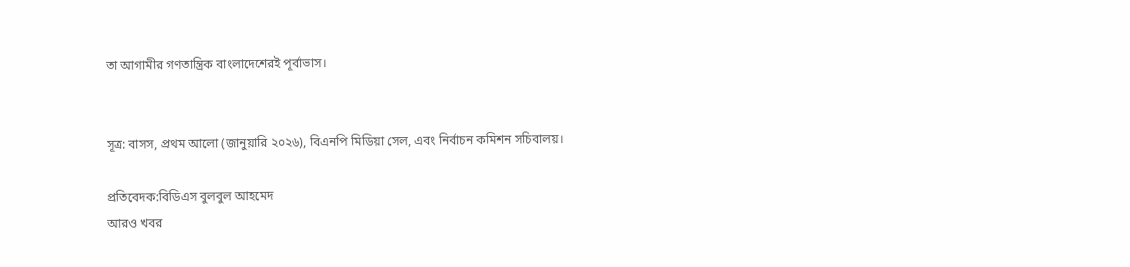তা আগামীর গণতান্ত্রিক বাংলাদেশেরই পূর্বাভাস।


সূত্র: বাসস, প্রথম আলো (জানুয়ারি ২০২৬), বিএনপি মিডিয়া সেল, এবং নির্বাচন কমিশন সচিবালয়।

প্রতিবেদক:বিডিএস বুলবুল আহমেদ
আরও খবর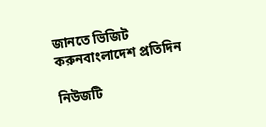জানতে ভিজিট করুনবাংলাদেশ প্রতিদিন

নিউজটি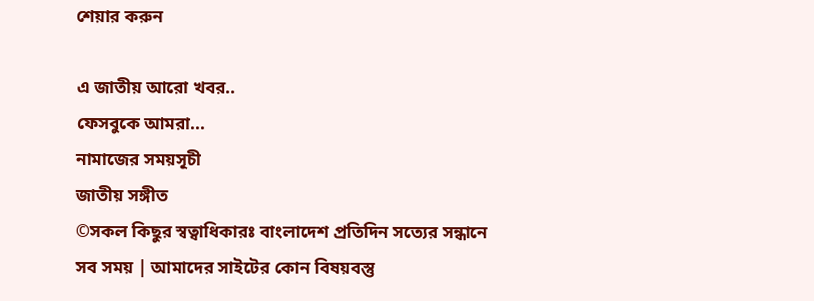শেয়ার করুন

এ জাতীয় আরো খবর..
ফেসবুকে আমরা...
নামাজের সময়সূচী
জাতীয় সঙ্গীত
©সকল কিছুর স্বত্বাধিকারঃ বাংলাদেশ প্রতিদিন সত্যের সন্ধানে সব সময় | আমাদের সাইটের কোন বিষয়বস্তু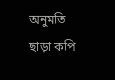অনুমতি ছাড়া কপি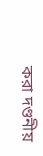করা দণ্ডনীয়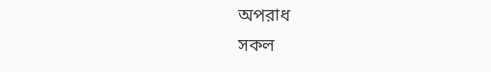অপরাধ
সকল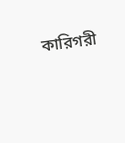কারিগরী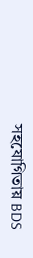সহযোগিতায় BDS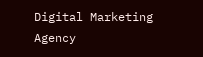Digital Marketing Agency